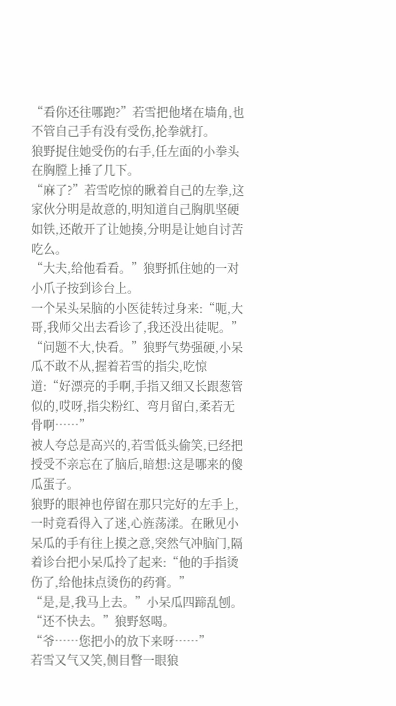“看你还往哪跑?”若雪把他堵在墙角,也不管自己手有没有受伤,抡拳就打。
狼野捉住她受伤的右手,任左面的小拳头在胸膛上捶了几下。
“麻了?”若雪吃惊的瞅着自己的左拳,这家伙分明是故意的,明知道自己胸肌坚硬如铁,还敞开了让她揍,分明是让她自讨苦吃么。
“大夫,给他看看。”狼野抓住她的一对小爪子按到诊台上。
一个呆头呆脑的小医徒转过身来:“呃,大哥,我师父出去看诊了,我还没出徒呢。”
“问题不大,快看。”狼野气势强硬,小呆瓜不敢不从,握着若雪的指尖,吃惊道:“好漂亮的手啊,手指又细又长跟葱管似的,哎呀,指尖粉红、弯月留白,柔若无骨啊……”
被人夸总是高兴的,若雪低头偷笑,已经把授受不亲忘在了脑后,暗想:这是哪来的傻瓜蛋子。
狼野的眼神也停留在那只完好的左手上,一时竟看得入了迷,心旌荡漾。在瞅见小呆瓜的手有往上摸之意,突然气冲脑门,隔着诊台把小呆瓜拎了起来:“他的手指烫伤了,给他抹点烫伤的药膏。”
“是,是,我马上去。”小呆瓜四蹄乱刨。
“还不快去。”狼野怒喝。
“爷……您把小的放下来呀……”
若雪又气又笑,侧目瞥一眼狼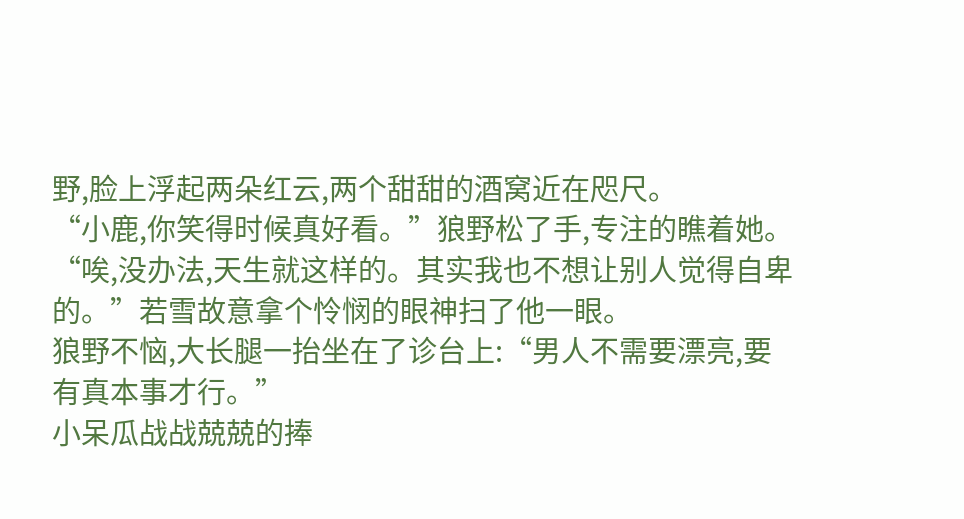野,脸上浮起两朵红云,两个甜甜的酒窝近在咫尺。
“小鹿,你笑得时候真好看。”狼野松了手,专注的瞧着她。
“唉,没办法,天生就这样的。其实我也不想让别人觉得自卑的。”若雪故意拿个怜悯的眼神扫了他一眼。
狼野不恼,大长腿一抬坐在了诊台上:“男人不需要漂亮,要有真本事才行。”
小呆瓜战战兢兢的捧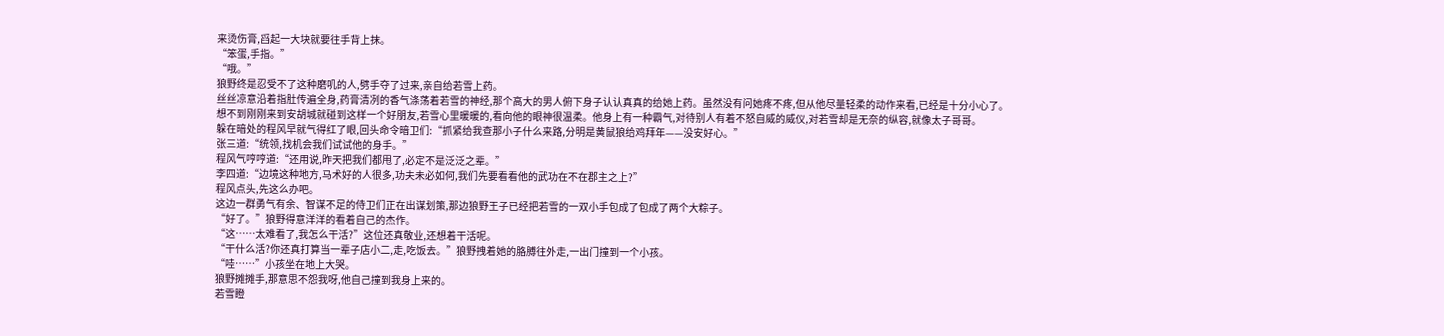来烫伤膏,舀起一大块就要往手背上抹。
“笨蛋,手指。”
“哦。”
狼野终是忍受不了这种磨叽的人,劈手夺了过来,亲自给若雪上药。
丝丝凉意沿着指肚传遍全身,药膏清冽的香气涤荡着若雪的神经,那个高大的男人俯下身子认认真真的给她上药。虽然没有问她疼不疼,但从他尽量轻柔的动作来看,已经是十分小心了。
想不到刚刚来到安胡城就碰到这样一个好朋友,若雪心里暖暖的,看向他的眼神很温柔。他身上有一种霸气,对待别人有着不怒自威的威仪,对若雪却是无奈的纵容,就像太子哥哥。
躲在暗处的程风早就气得红了眼,回头命令暗卫们:“抓紧给我查那小子什么来路,分明是黄鼠狼给鸡拜年——没安好心。”
张三道:“统领,找机会我们试试他的身手。”
程风气哼哼道:“还用说,昨天把我们都甩了,必定不是泛泛之辈。”
李四道:“边境这种地方,马术好的人很多,功夫未必如何,我们先要看看他的武功在不在郡主之上?”
程风点头,先这么办吧。
这边一群勇气有余、智谋不足的侍卫们正在出谋划策,那边狼野王子已经把若雪的一双小手包成了包成了两个大粽子。
“好了。”狼野得意洋洋的看着自己的杰作。
“这……太难看了,我怎么干活?”这位还真敬业,还想着干活呢。
“干什么活?你还真打算当一辈子店小二,走,吃饭去。”狼野拽着她的胳膊往外走,一出门撞到一个小孩。
“哇……”小孩坐在地上大哭。
狼野摊摊手,那意思不怨我呀,他自己撞到我身上来的。
若雪瞪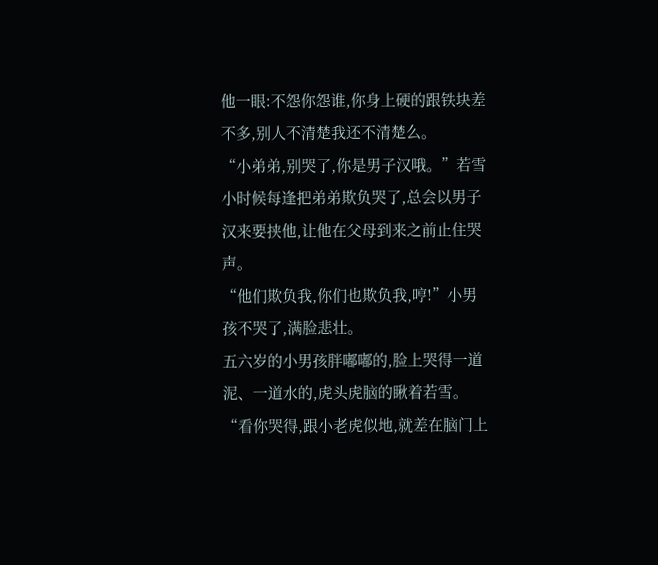他一眼:不怨你怨谁,你身上硬的跟铁块差不多,别人不清楚我还不清楚么。
“小弟弟,别哭了,你是男子汉哦。”若雪小时候每逢把弟弟欺负哭了,总会以男子汉来要挟他,让他在父母到来之前止住哭声。
“他们欺负我,你们也欺负我,哼!”小男孩不哭了,满脸悲壮。
五六岁的小男孩胖嘟嘟的,脸上哭得一道泥、一道水的,虎头虎脑的瞅着若雪。
“看你哭得,跟小老虎似地,就差在脑门上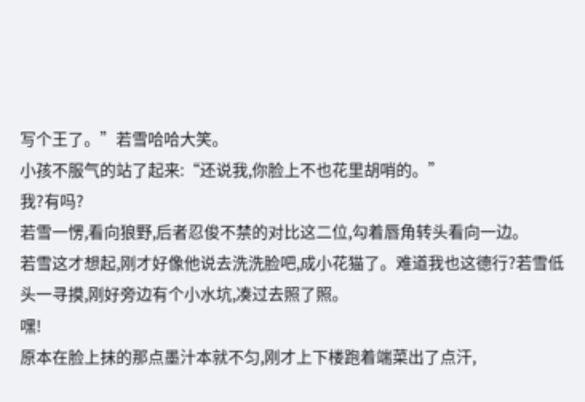写个王了。”若雪哈哈大笑。
小孩不服气的站了起来:“还说我,你脸上不也花里胡哨的。”
我?有吗?
若雪一愣,看向狼野,后者忍俊不禁的对比这二位,勾着唇角转头看向一边。
若雪这才想起,刚才好像他说去洗洗脸吧,成小花猫了。难道我也这德行?若雪低头一寻摸,刚好旁边有个小水坑,凑过去照了照。
嘿!
原本在脸上抹的那点墨汁本就不匀,刚才上下楼跑着端菜出了点汗,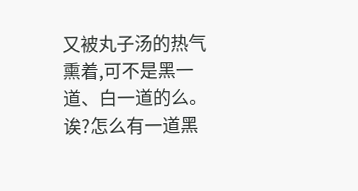又被丸子汤的热气熏着,可不是黑一道、白一道的么。诶?怎么有一道黑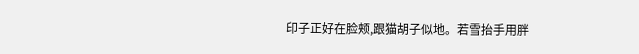印子正好在脸颊,跟猫胡子似地。若雪抬手用胖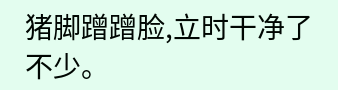猪脚蹭蹭脸,立时干净了不少。